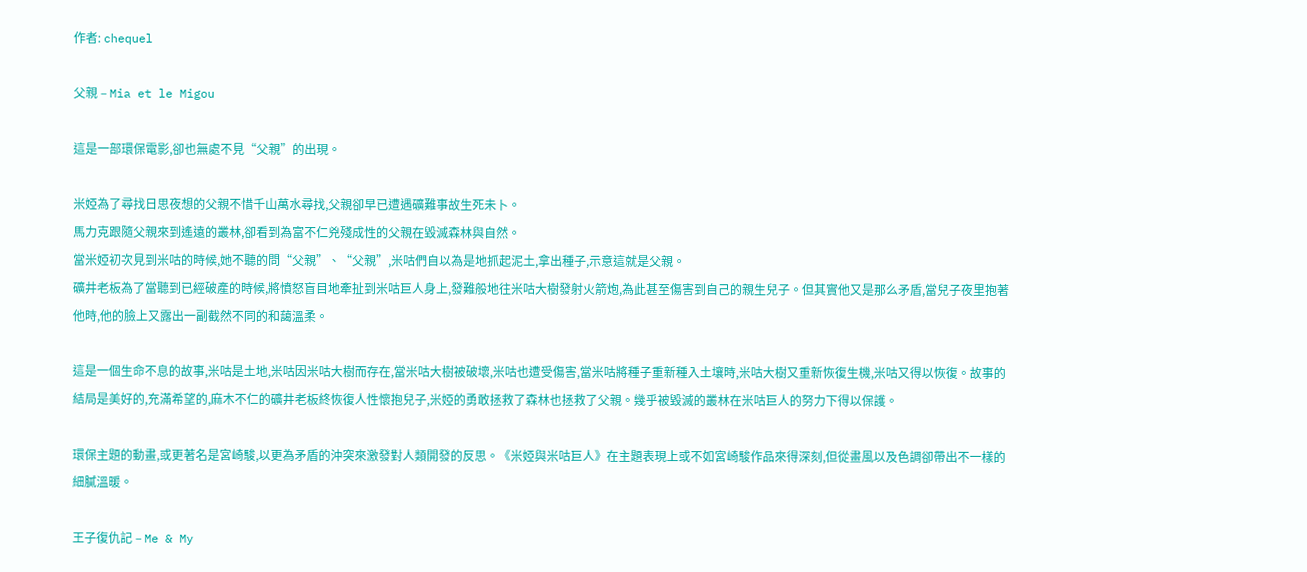作者: chequel

父親 – Mia et le Migou

這是一部環保電影,卻也無處不見“父親”的出現。

米婭為了尋找日思夜想的父親不惜千山萬水尋找,父親卻早已遭遇礦難事故生死未卜。
馬力克跟隨父親來到遙遠的叢林,卻看到為富不仁兇殘成性的父親在毀滅森林與自然。
當米婭初次見到米咕的時候,她不聽的問“父親”、“父親”,米咕們自以為是地抓起泥土,拿出種子,示意這就是父親。
礦井老板為了當聽到已經破產的時候,將憤怒盲目地牽扯到米咕巨人身上,發難般地往米咕大樹發射火箭炮,為此甚至傷害到自己的親生兒子。但其實他又是那么矛盾,當兒子夜里抱著他時,他的臉上又露出一副截然不同的和藹溫柔。

這是一個生命不息的故事,米咕是土地,米咕因米咕大樹而存在,當米咕大樹被破壞,米咕也遭受傷害,當米咕將種子重新種入土壤時,米咕大樹又重新恢復生機,米咕又得以恢復。故事的結局是美好的,充滿希望的,麻木不仁的礦井老板終恢復人性懷抱兒子,米婭的勇敢拯救了森林也拯救了父親。幾乎被毀滅的叢林在米咕巨人的努力下得以保護。

環保主題的動畫,或更著名是宮崎駿,以更為矛盾的沖突來激發對人類開發的反思。《米婭與米咕巨人》在主題表現上或不如宮崎駿作品來得深刻,但從畫風以及色調卻帶出不一樣的細膩溫暖。

王子復仇記 – Me & My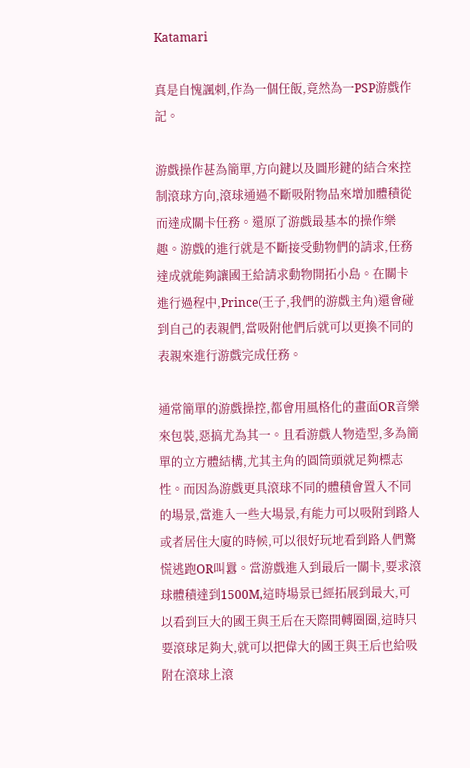Katamari

真是自愧諷刺,作為一個任飯,竟然為一PSP游戲作記。

游戲操作甚為簡單,方向鍵以及圖形鍵的結合來控制滾球方向,滾球通過不斷吸附物品來增加體積從而達成關卡任務。還原了游戲最基本的操作樂趣。游戲的進行就是不斷接受動物們的請求,任務達成就能夠讓國王給請求動物開拓小島。在關卡進行過程中,Prince(王子,我們的游戲主角)還會碰到自己的表親們,當吸附他們后就可以更換不同的表親來進行游戲完成任務。

通常簡單的游戲操控,都會用風格化的畫面OR音樂來包裝,惡搞尤為其一。且看游戲人物造型,多為簡單的立方體結構,尤其主角的圓筒頭就足夠標志性。而因為游戲更具滾球不同的體積會置入不同的場景,當進入一些大場景,有能力可以吸附到路人或者居住大廈的時候,可以很好玩地看到路人們驚慌逃跑OR叫囂。當游戲進入到最后一關卡,要求滾球體積達到1500M,這時場景已經拓展到最大,可以看到巨大的國王與王后在天際間轉圈圈,這時只要滾球足夠大,就可以把偉大的國王與王后也給吸附在滾球上滾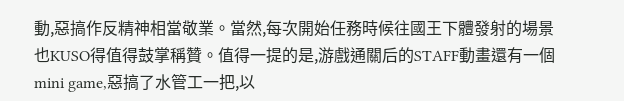動,惡搞作反精神相當敬業。當然,每次開始任務時候往國王下體發射的場景也KUSO得值得鼓掌稱贊。值得一提的是,游戲通關后的STAFF動畫還有一個mini game,惡搞了水管工一把,以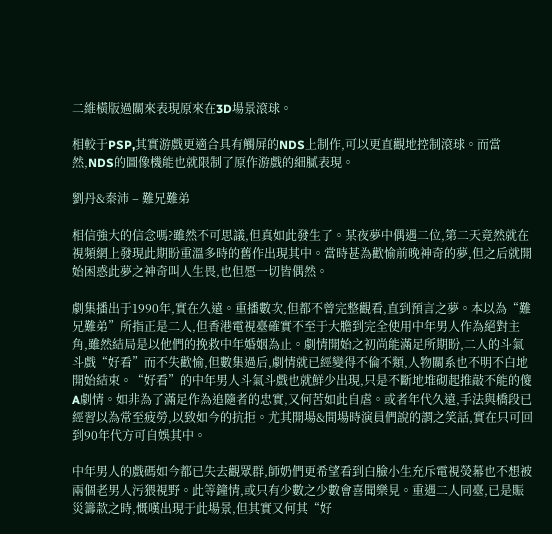二維橫版過關來表現原來在3D場景滾球。

相較于PSP,其實游戲更適合具有觸屏的NDS上制作,可以更直觀地控制滾球。而當然,NDS的圖像機能也就限制了原作游戲的細膩表現。

劉丹&秦沛 – 難兄難弟

相信強大的信念嗎?雖然不可思議,但真如此發生了。某夜夢中偶遇二位,第二天竟然就在視頻網上發現此期盼重溫多時的舊作出現其中。當時甚為歡愉前晚神奇的夢,但之后就開始困惑此夢之神奇叫人生畏,也但愿一切皆偶然。

劇集播出于1990年,實在久遠。重播數次,但都不曾完整觀看,直到預言之夢。本以為“難兄難弟”所指正是二人,但香港電視臺確實不至于大膽到完全使用中年男人作為絕對主角,雖然結局是以他們的挽救中年婚姻為止。劇情開始之初尚能滿足所期盼,二人的斗氣斗戲“好看”而不失歡愉,但數集過后,劇情就已經變得不倫不類,人物關系也不明不白地開始結束。“好看”的中年男人斗氣斗戲也就鮮少出現,只是不斷地堆砌起推敲不能的傻A劇情。如非為了滿足作為追隨者的忠實,又何苦如此自虐。或者年代久遠,手法與橋段已經習以為常至疲勞,以致如今的抗拒。尤其開場&間場時演員們說的謂之笑話,實在只可回到90年代方可自娛其中。

中年男人的戲碼如今都已失去觀眾群,師奶們更希望看到白臉小生充斥電視熒幕也不想被兩個老男人污猥視野。此等鐘情,或只有少數之少數會喜聞樂見。重遇二人同臺,已是賑災籌款之時,慨嘆出現于此場景,但其實又何其“好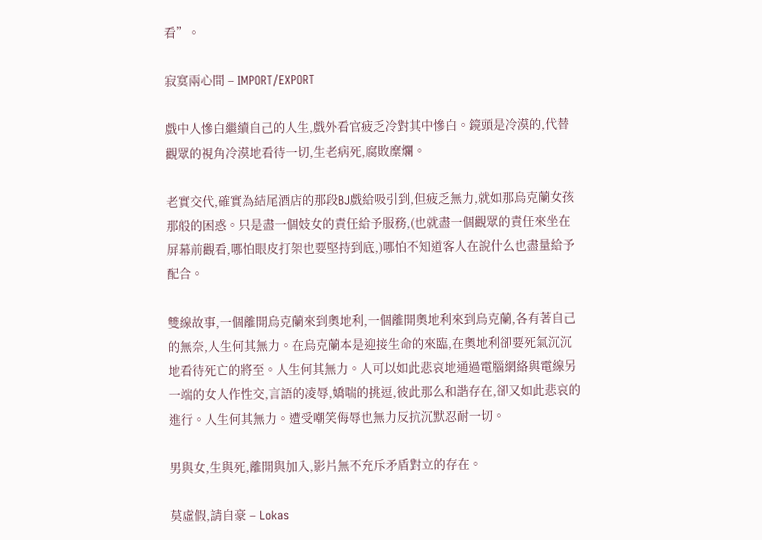看”。

寂寞兩心間 – IMPORT/EXPORT

戲中人慘白繼續自己的人生,戲外看官疲乏冷對其中慘白。鏡頭是冷漠的,代替觀眾的視角冷漠地看待一切,生老病死,腐敗糜爛。

老實交代,確實為結尾酒店的那段BJ戲給吸引到,但疲乏無力,就如那烏克蘭女孩那般的困惑。只是盡一個妓女的責任給予服務,(也就盡一個觀眾的責任來坐在屏幕前觀看,哪怕眼皮打架也要堅持到底,)哪怕不知道客人在說什么也盡量給予配合。

雙線故事,一個離開烏克蘭來到奧地利,一個離開奧地利來到烏克蘭,各有著自己的無奈,人生何其無力。在烏克蘭本是迎接生命的來臨,在奧地利卻要死氣沉沉地看待死亡的將至。人生何其無力。人可以如此悲哀地通過電腦網絡與電線另一端的女人作性交,言語的凌辱,嬌喘的挑逗,彼此那么和諧存在,卻又如此悲哀的進行。人生何其無力。遭受嘲笑侮辱也無力反抗沉默忍耐一切。

男與女,生與死,離開與加入,影片無不充斥矛盾對立的存在。

莫虛假,請自豪 – Lokas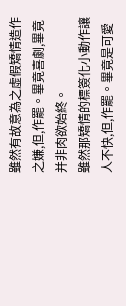雖然有故意為之虛假矯情造作之嫌,但,作罷。畢竟喜劇,畢竟并非肉欲始終。
雖然那矯情的標簽化小動作讓人不快,但,作罷。畢竟是可愛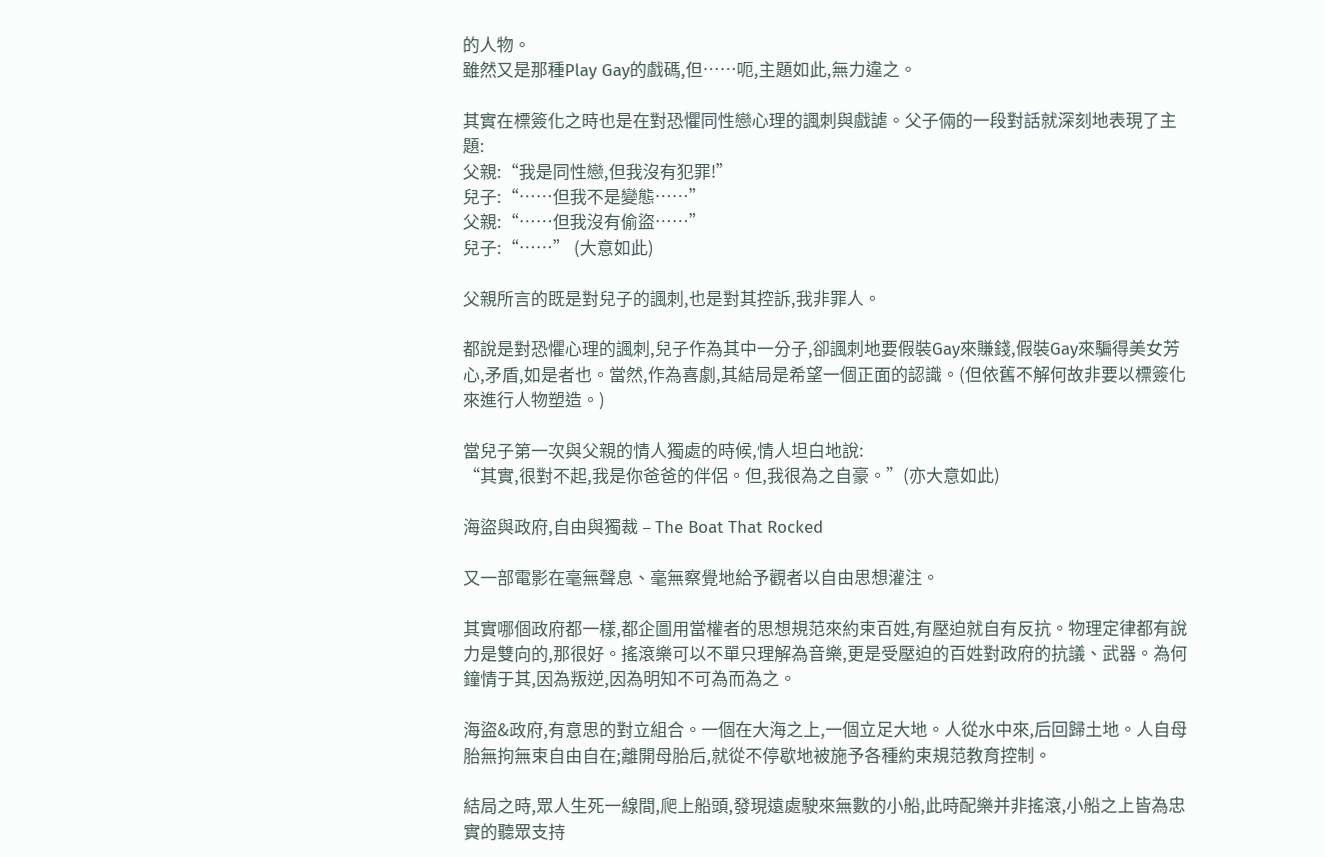的人物。
雖然又是那種Play Gay的戲碼,但……呃,主題如此,無力違之。

其實在標簽化之時也是在對恐懼同性戀心理的諷刺與戲謔。父子倆的一段對話就深刻地表現了主題:
父親:“我是同性戀,但我沒有犯罪!”
兒子:“……但我不是變態……”
父親:“……但我沒有偷盜……”
兒子:“……” (大意如此)

父親所言的既是對兒子的諷刺,也是對其控訴,我非罪人。

都說是對恐懼心理的諷刺,兒子作為其中一分子,卻諷刺地要假裝Gay來賺錢,假裝Gay來騙得美女芳心,矛盾,如是者也。當然,作為喜劇,其結局是希望一個正面的認識。(但依舊不解何故非要以標簽化來進行人物塑造。)

當兒子第一次與父親的情人獨處的時候,情人坦白地說:
“其實,很對不起,我是你爸爸的伴侶。但,我很為之自豪。”(亦大意如此)

海盜與政府,自由與獨裁 – The Boat That Rocked

又一部電影在毫無聲息、毫無察覺地給予觀者以自由思想灌注。

其實哪個政府都一樣,都企圖用當權者的思想規范來約束百姓,有壓迫就自有反抗。物理定律都有說力是雙向的,那很好。搖滾樂可以不單只理解為音樂,更是受壓迫的百姓對政府的抗議、武器。為何鐘情于其,因為叛逆,因為明知不可為而為之。

海盜&政府,有意思的對立組合。一個在大海之上,一個立足大地。人從水中來,后回歸土地。人自母胎無拘無束自由自在;離開母胎后,就從不停歇地被施予各種約束規范教育控制。

結局之時,眾人生死一線間,爬上船頭,發現遠處駛來無數的小船,此時配樂并非搖滾,小船之上皆為忠實的聽眾支持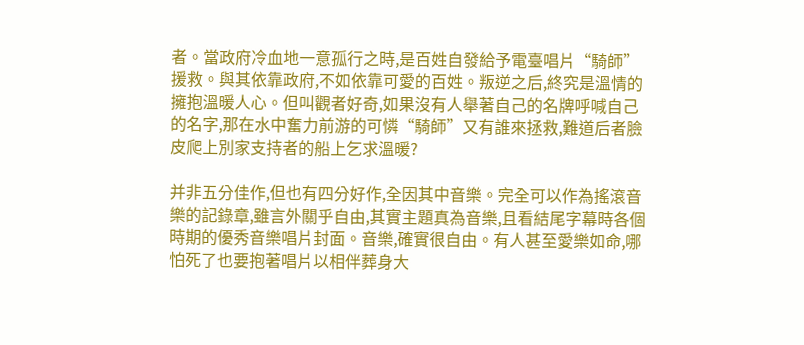者。當政府冷血地一意孤行之時,是百姓自發給予電臺唱片“騎師”援救。與其依靠政府,不如依靠可愛的百姓。叛逆之后,終究是溫情的擁抱溫暖人心。但叫觀者好奇,如果沒有人舉著自己的名牌呼喊自己的名字,那在水中奮力前游的可憐“騎師”又有誰來拯救,難道后者臉皮爬上別家支持者的船上乞求溫暖?

并非五分佳作,但也有四分好作,全因其中音樂。完全可以作為搖滾音樂的記錄章,雖言外關乎自由,其實主題真為音樂,且看結尾字幕時各個時期的優秀音樂唱片封面。音樂,確實很自由。有人甚至愛樂如命,哪怕死了也要抱著唱片以相伴葬身大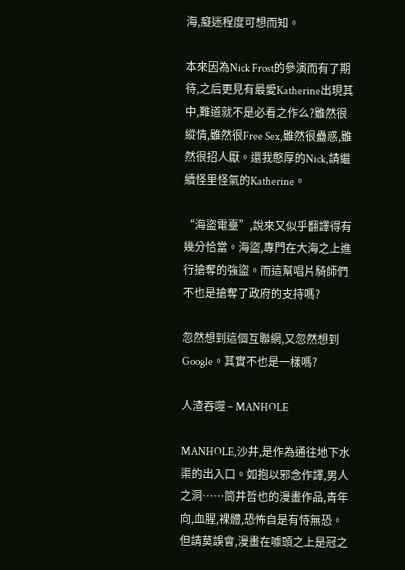海,癡迷程度可想而知。

本來因為Nick Frost的參演而有了期待,之后更見有最愛Katherine出現其中,難道就不是必看之作么?雖然很縱情,雖然很Free Sex,雖然很蠱惑,雖然很招人厭。還我憨厚的Nick,請繼續怪里怪氣的Katherine。

“海盜電臺”,說來又似乎翻譯得有幾分恰當。海盜,專門在大海之上進行搶奪的強盜。而這幫唱片騎師們不也是搶奪了政府的支持嗎?

忽然想到這個互聯網,又忽然想到Google。其實不也是一樣嗎?

人渣吞噬 – MANHOLE

MANHOLE,沙井,是作為通往地下水渠的出入口。如抱以邪念作譯,男人之洞……筒井哲也的漫畫作品,青年向,血腥,裸體,恐怖自是有恃無恐。但請莫誤會,漫畫在噱頭之上是冠之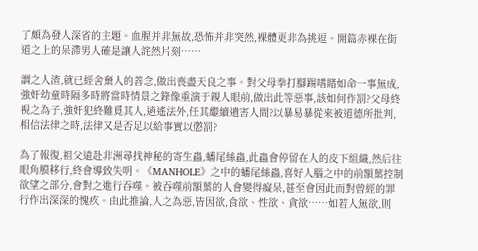了頗為發人深省的主題。血腥并非無故,恐怖并非突然,裸體更非為挑逗。開篇赤裸在街道之上的呆滯男人確是讓人詫然片刻……

謂之人渣,就已經舍棄人的善念,做出喪盡天良之事。對父母拳打腳踢嗜賭如命一事無成,強奸幼童時隔多時將當時情景之錄像重演于親人眼前,做出此等惡事,該如何作罰?父母終視之為子,強奸犯終難覓其人,逍遙法外,任其繼續遺害人間?以暴易暴從來被道德所批判,相信法律之時,法律又是否足以給事實以懲罰?

為了報復,祖父遠赴非洲尋找神秘的寄生蟲,蟠尾絲蟲,此蟲會停留在人的皮下組織,然后往眼角膜移行,終會導致失明。《MANHOLE》之中的蟠尾絲蟲,喜好人腦之中的前額葉控制欲望之部分,會對之進行吞噬。被吞噬前額葉的人會變得癡呆,甚至會因此而對曾經的罪行作出深深的愧疚。由此推論,人之為惡,皆因欲,食欲、性欲、貪欲……如若人無欲,則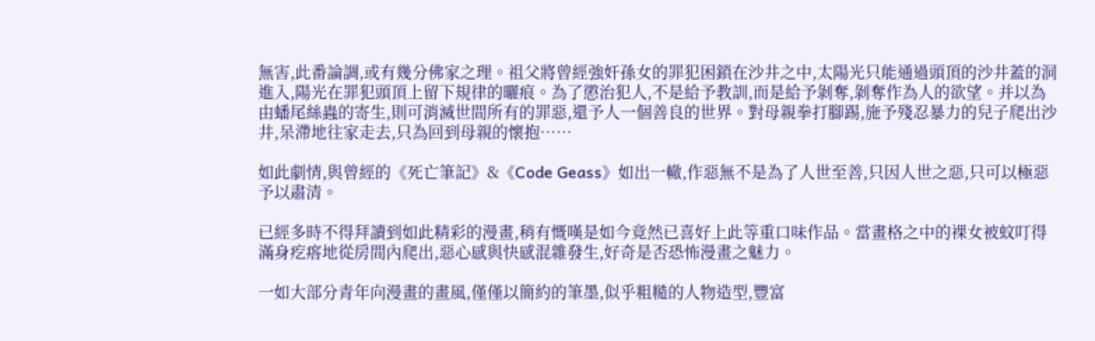無害,此番論調,或有幾分佛家之理。祖父將曾經強奸孫女的罪犯困鎖在沙井之中,太陽光只能通過頭頂的沙井蓋的洞進入,陽光在罪犯頭頂上留下規律的曬痕。為了懲治犯人,不是給予教訓,而是給予剝奪,剝奪作為人的欲望。并以為由蟠尾絲蟲的寄生,則可消滅世間所有的罪惡,還予人一個善良的世界。對母親拳打腳踢,施予殘忍暴力的兒子爬出沙井,呆滯地往家走去,只為回到母親的懷抱……

如此劇情,與曾經的《死亡筆記》&《Code Geass》如出一轍,作惡無不是為了人世至善,只因人世之惡,只可以極惡予以肅清。

已經多時不得拜讀到如此精彩的漫畫,稍有慨嘆是如今竟然已喜好上此等重口味作品。當畫格之中的裸女被蚊叮得滿身疙瘩地從房間內爬出,惡心感與快感混雜發生,好奇是否恐怖漫畫之魅力。

一如大部分青年向漫畫的畫風,僅僅以簡約的筆墨,似乎粗糙的人物造型,豐富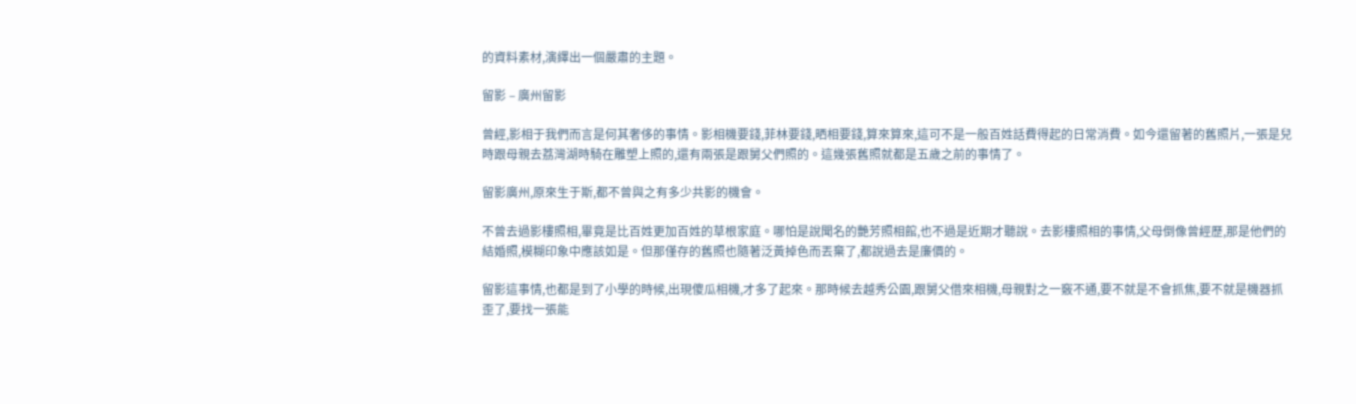的資料素材,演繹出一個嚴肅的主題。

留影 – 廣州留影

曾經,影相于我們而言是何其奢侈的事情。影相機要錢,菲林要錢,晒相要錢,算來算來,這可不是一般百姓話費得起的日常消費。如今還留著的舊照片,一張是兒時跟母親去荔灣湖時騎在雕塑上照的,還有兩張是跟舅父們照的。這幾張舊照就都是五歲之前的事情了。

留影廣州,原來生于斯,都不曾與之有多少共影的機會。

不曾去過影樓照相,畢竟是比百姓更加百姓的草根家庭。哪怕是說聞名的艷芳照相館,也不過是近期才聽說。去影樓照相的事情,父母倒像曾經歷,那是他們的結婚照,模糊印象中應該如是。但那僅存的舊照也隨著泛黃掉色而丟棄了,都說過去是廉價的。

留影這事情,也都是到了小學的時候,出現傻瓜相機,才多了起來。那時候去越秀公園,跟舅父借來相機,母親對之一竅不通,要不就是不會抓焦,要不就是機器抓歪了,要找一張能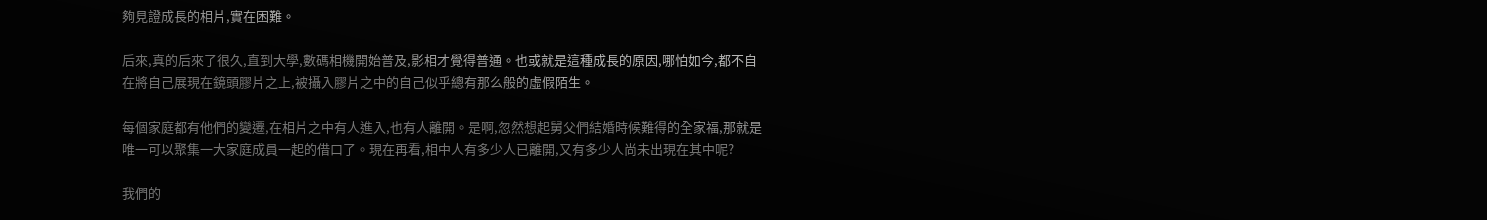夠見證成長的相片,實在困難。

后來,真的后來了很久,直到大學,數碼相機開始普及,影相才覺得普通。也或就是這種成長的原因,哪怕如今,都不自在將自己展現在鏡頭膠片之上,被攝入膠片之中的自己似乎總有那么般的虛假陌生。

每個家庭都有他們的變遷,在相片之中有人進入,也有人離開。是啊,忽然想起舅父們結婚時候難得的全家福,那就是唯一可以聚集一大家庭成員一起的借口了。現在再看,相中人有多少人已離開,又有多少人尚未出現在其中呢?

我們的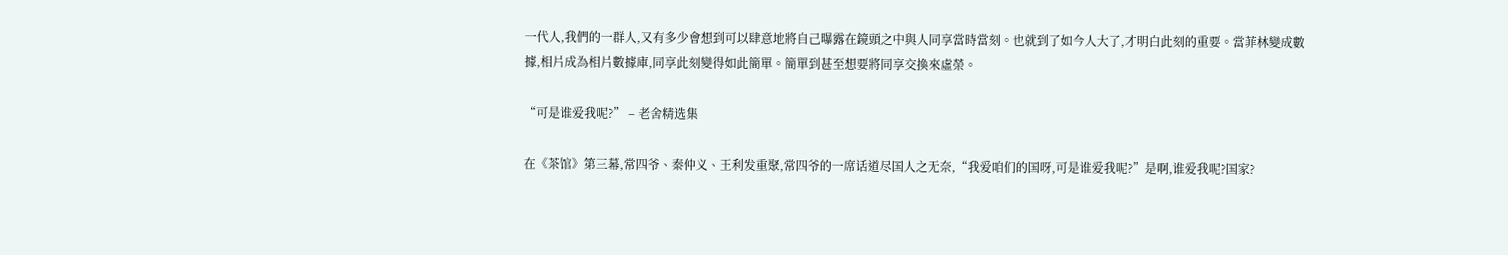一代人,我們的一群人,又有多少會想到可以肆意地將自己曝露在鏡頭之中與人同享當時當刻。也就到了如今人大了,才明白此刻的重要。當菲林變成數據,相片成為相片數據庫,同享此刻變得如此簡單。簡單到甚至想要將同享交換來虛榮。

“可是谁爱我呢?” – 老舍精选集

在《茶馆》第三幕,常四爷、秦仲义、王利发重聚,常四爷的一席话道尽国人之无奈,“我爱咱们的国呀,可是谁爱我呢?”是啊,谁爱我呢?国家?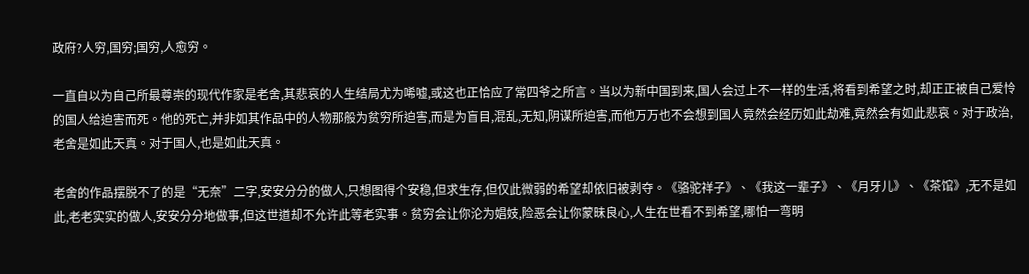政府?人穷,国穷;国穷,人愈穷。

一直自以为自己所最尊崇的现代作家是老舍,其悲哀的人生结局尤为唏嘘,或这也正恰应了常四爷之所言。当以为新中国到来,国人会过上不一样的生活,将看到希望之时,却正正被自己爱怜的国人给迫害而死。他的死亡,并非如其作品中的人物那般为贫穷所迫害,而是为盲目,混乱,无知,阴谋所迫害,而他万万也不会想到国人竟然会经历如此劫难,竟然会有如此悲哀。对于政治,老舍是如此天真。对于国人,也是如此天真。

老舍的作品摆脱不了的是“无奈”二字,安安分分的做人,只想图得个安稳,但求生存,但仅此微弱的希望却依旧被剥夺。《骆驼祥子》、《我这一辈子》、《月牙儿》、《茶馆》,无不是如此,老老实实的做人,安安分分地做事,但这世道却不允许此等老实事。贫穷会让你沦为娼妓,险恶会让你蒙昧良心,人生在世看不到希望,哪怕一弯明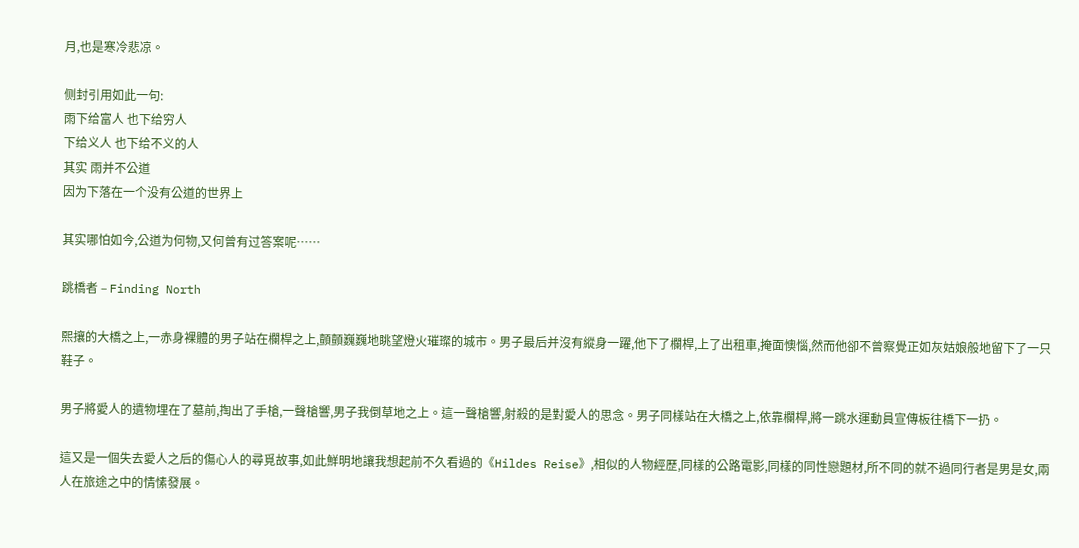月,也是寒冷悲凉。

侧封引用如此一句:
雨下给富人 也下给穷人
下给义人 也下给不义的人
其实 雨并不公道
因为下落在一个没有公道的世界上

其实哪怕如今,公道为何物,又何曾有过答案呢……

跳橋者 – Finding North

熙攘的大橋之上,一赤身裸體的男子站在欄桿之上,顫顫巍巍地眺望燈火璀璨的城市。男子最后并沒有縱身一躍,他下了欄桿,上了出租車,掩面懊惱,然而他卻不曾察覺正如灰姑娘般地留下了一只鞋子。

男子將愛人的遺物埋在了墓前,掏出了手槍,一聲槍響,男子我倒草地之上。這一聲槍響,射殺的是對愛人的思念。男子同樣站在大橋之上,依靠欄桿,將一跳水運動員宣傳板往橋下一扔。

這又是一個失去愛人之后的傷心人的尋覓故事,如此鮮明地讓我想起前不久看過的《Hildes Reise》,相似的人物經歷,同樣的公路電影,同樣的同性戀題材,所不同的就不過同行者是男是女,兩人在旅途之中的情愫發展。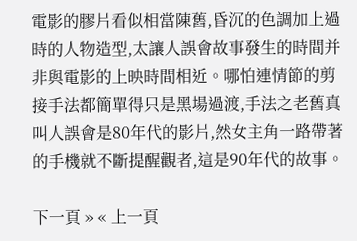電影的膠片看似相當陳舊,昏沉的色調加上過時的人物造型,太讓人誤會故事發生的時間并非與電影的上映時間相近。哪怕連情節的剪接手法都簡單得只是黑場過渡,手法之老舊真叫人誤會是80年代的影片,然女主角一路帶著的手機就不斷提醒觀者,這是90年代的故事。

下一頁 » « 上一頁